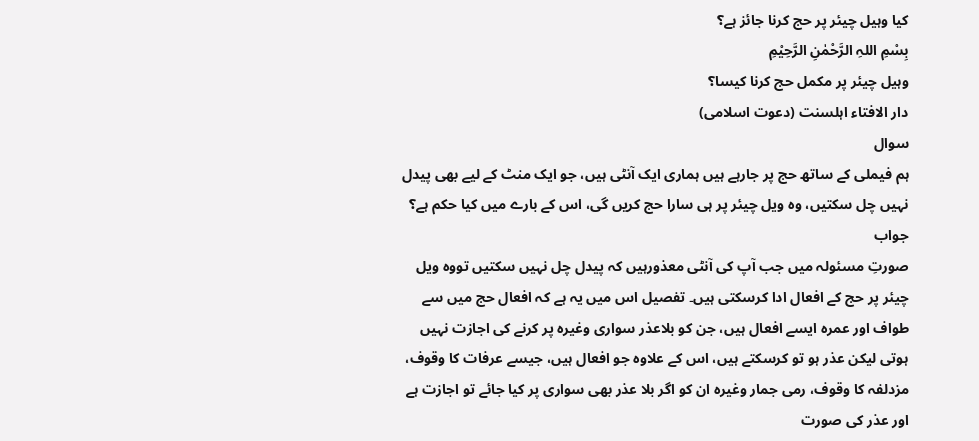کیا وہیل چیئر پر حج کرنا جائز ہے؟
بِسْمِ اللہِ الرَّحْمٰنِ الرَّحِيْمِ
وہیل چیئر پر مکمل حج کرنا کیسا؟
دار الافتاء اہلسنت (دعوت اسلامی)
سوال
ہم فیملی کے ساتھ حج پر جارہے ہیں ہماری ایک آنٹی ہیں، جو ایک منٹ کے لیے بھی پیدل نہیں چل سکتیں، وہ ویل چیئر پر ہی سارا حج کریں گی، اس کے بارے میں کیا حکم ہے؟
جواب
صورتِ مسئولہ میں جب آپ کی آنٹی معذورہیں کہ پیدل چل نہیں سکتیں تووہ ویل چیئر پر حج کے افعال ادا کرسکتی ہیں۔ تفصیل اس میں یہ ہے کہ افعال حج میں سے طواف اور عمرہ ایسے افعال ہیں، جن کو بلاعذر سواری وغیرہ پر کرنے کی اجازت نہیں ہوتی لیکن عذر ہو تو کرسکتے ہیں، اس کے علاوہ جو افعال ہیں، جیسے عرفات کا وقوف، مزدلفہ کا وقوف، رمی جمار وغیرہ ان کو اگر بلا عذر بھی سواری پر کیا جائے تو اجازت ہے اور عذر کی صورت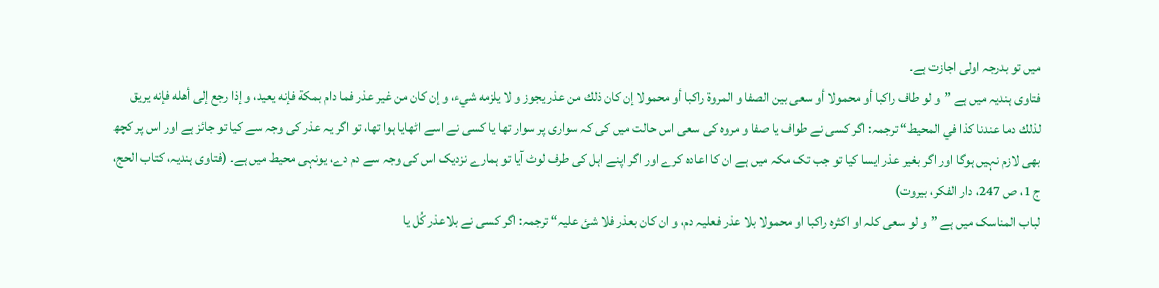میں تو بدرجہ اولی اجازت ہے۔
فتاوی ہندیہ میں ہے ”و لو طاف راكبا أو محمولا أو سعى بين الصفا و المروة راكبا أو محمولا إن كان ذلك من عذر يجوز و لا يلزمه شيء، و إن كان من غير عذر فما دام بمكة فإنه يعيد، و إذا رجع إلى أهله فإنه يريق لذلك دما عندنا كذا في المحيط“ ترجمہ: اگر کسی نے طواف یا صفا و مروہ کی سعی اس حالت میں کی کہ سواری پر سوار تھا یا کسی نے اسے اٹھایا ہوا تھا، تو اگر یہ عذر کی وجہ سے کیا تو جائز ہے اور اس پر کچھ بھی لازم نہیں ہوگا اور اگر بغیر عذر ایسا کیا تو جب تک مکہ میں ہے ان کا اعادہ کرے اور اگر اپنے اہل کی طرف لوٹ آیا تو ہمارے نزدیک اس کی وجہ سے دم دے، یونہی محیط میں ہے۔ (فتاوی ہندیہ، کتاب الحج، ج 1، ص 247، دار الفکر، بیروت)
لباب المناسک میں ہے ”و لو سعی کلہ او اکثرہ راکبا او محمولا بلا عذر فعلیہ دم، و ان کان بعذر فلا شئ علیہ“ ترجمہ: اگر کسی نے بلاعذر کُل یا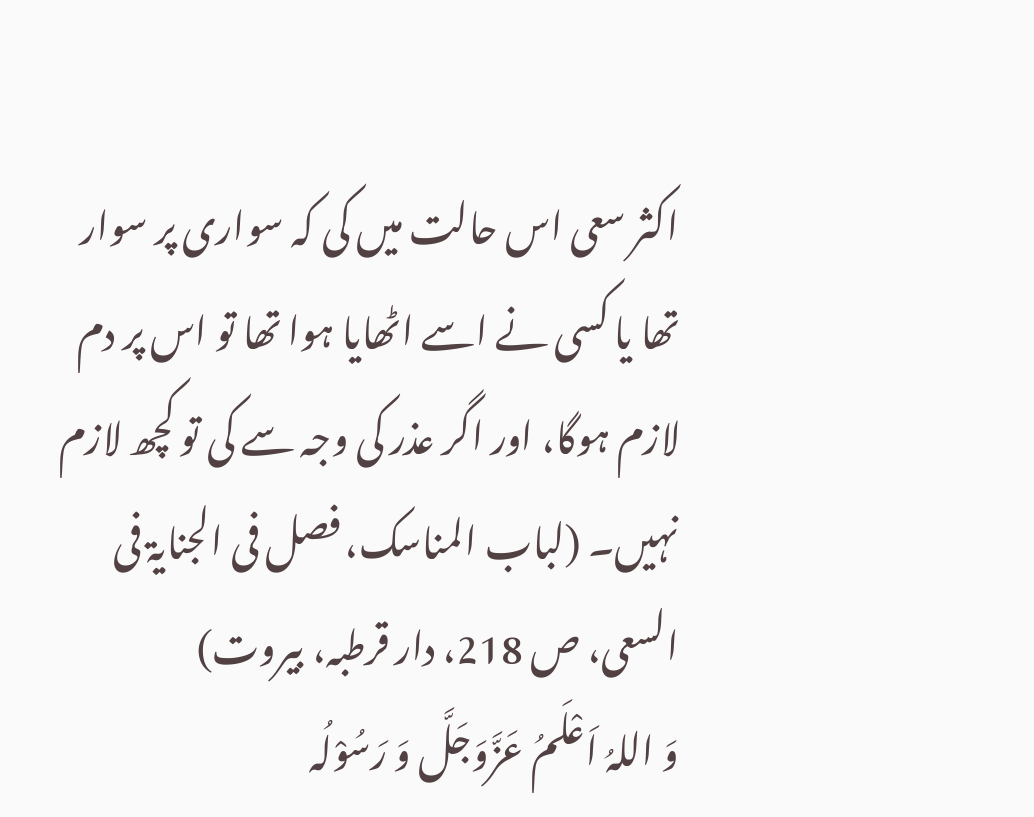اکثر سعی اس حالت میں کی کہ سواری پر سوار تھا یا کسی نے اسے اٹھایا ہوا تھا تو اس پر دم لازم ہوگا، اور اگر عذر کی وجہ سے کی تو کچھ لازم نہیں۔ (لباب المناسک، فصل فی الجنایۃ فی السعی، ص 218، دار قرطبہ، بیروت)
وَ اللہُ اَعْلَمُ عَزَّوَجَلَّ وَ رَسُوْلُہ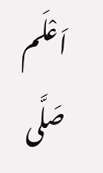اَعْلَم صَلَّی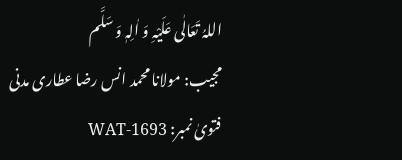اللہُ تَعَالٰی عَلَیْہِ وَ اٰلِہٖ وَ سَلَّم
مجیب: مولانا محمد انس رضا عطاری مدنی
فتویٰ نمبر: WAT-1693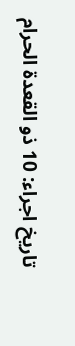تاریخ اجراء: 10 ذو القعدۃ الحرام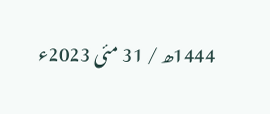1444ھ / 31 مئی 2023ء